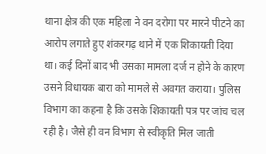थाना क्षेत्र की एक महिला ने वन दरोगा पर मारने पीटने का आरोप लगाते हुए शंकरगढ़ थाने में एक शिकायती दिया था। कई दिनों बाद भी उसका मामला दर्ज न होने के कारण उसने विधायक बारा को मामले से अवगत कराया। पुलिस विभाग का कहना है कि उसके शिकायती पत्र पर जांच चल रही है। जैसे ही वन विभाग से स्वीकृति मिल जाती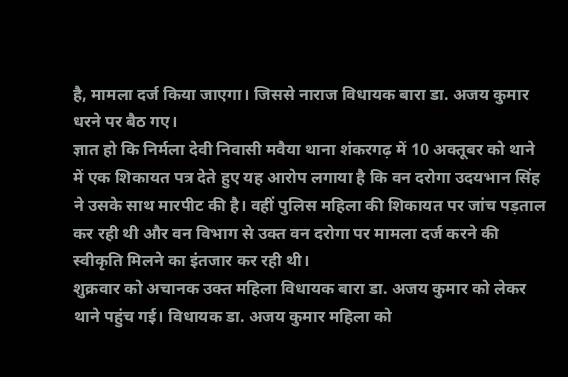है, मामला दर्ज किया जाएगा। जिससे नाराज विधायक बारा डा. अजय कुमार धरने पर बैठ गए।
ज्ञात हो कि निर्मला देवी निवासी मवैया थाना शंकरगढ़ में 10 अक्तूबर को थाने में एक शिकायत पत्र देते हुए यह आरोप लगाया है कि वन दरोगा उदयभान सिंह ने उसके साथ मारपीट की है। वहीं पुलिस महिला की शिकायत पर जांच पड़ताल कर रही थी और वन विभाग से उक्त वन दरोगा पर मामला दर्ज करने की स्वीकृति मिलने का इंतजार कर रही थी।
शुक्रवार को अचानक उक्त महिला विधायक बारा डा. अजय कुमार को लेकर थाने पहुंच गई। विधायक डा. अजय कुमार महिला को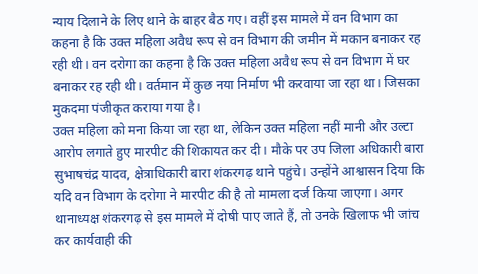न्याय दिलाने के लिए थाने के बाहर बैठ गए। वहीं इस मामले में वन विभाग का कहना है कि उक्त महिला अवैध रूप से वन विभाग की जमीन में मकान बनाकर रह रही थी। वन दरोगा का कहना है कि उक्त महिला अवैध रूप से वन विभाग में घर बनाकर रह रही थी। वर्तमान में कुछ नया निर्माण भी करवाया जा रहा था। जिसका मुकदमा पंजीकृत कराया गया है।
उक्त महिला को मना किया जा रहा था, लेकिन उक्त महिला नहीं मानी और उल्टा आरोप लगाते हुए मारपीट की शिकायत कर दी। मौके पर उप जिला अधिकारी बारा सुभाषचंद्र यादव, क्षेत्राधिकारी बारा शंकरगढ़ थाने पहुंचे। उन्होंने आश्वासन दिया कि यदि वन विभाग के दरोगा ने मारपीट की है तो मामला दर्ज किया जाएगा। अगर थानाध्यक्ष शंकरगढ़ से इस मामले में दोषी पाए जाते हैं, तो उनके खिलाफ भी जांच कर कार्यवाही की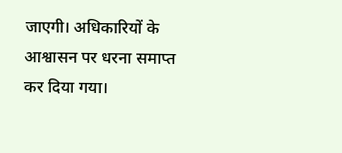जाएगी। अधिकारियों के आश्वासन पर धरना समाप्त कर दिया गया।